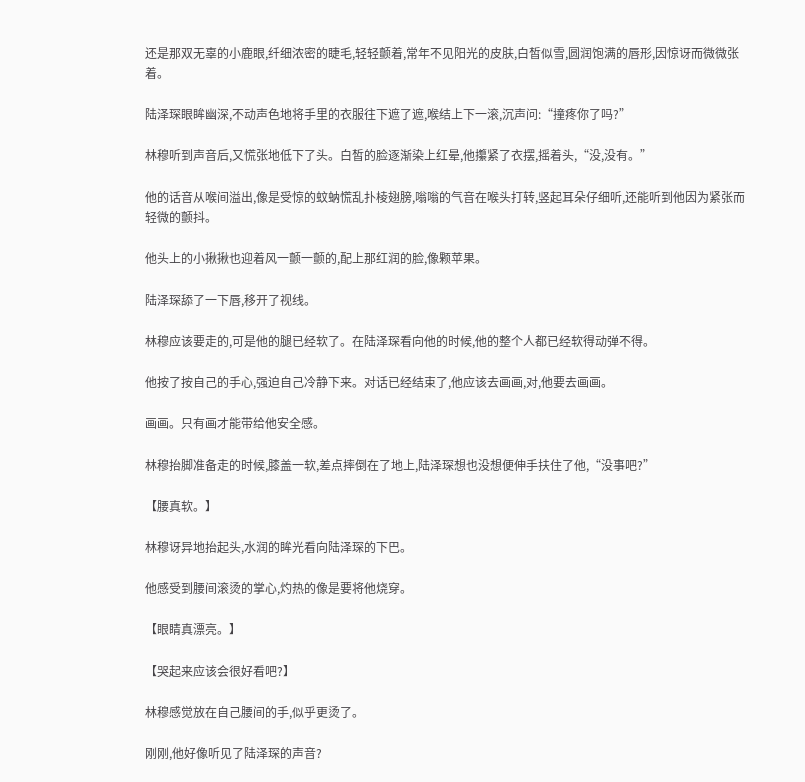还是那双无辜的小鹿眼,纤细浓密的睫毛,轻轻颤着,常年不见阳光的皮肤,白皙似雪,圆润饱满的唇形,因惊讶而微微张着。

陆泽琛眼眸幽深,不动声色地将手里的衣服往下遮了遮,喉结上下一滚,沉声问:“撞疼你了吗?”

林穆听到声音后,又慌张地低下了头。白皙的脸逐渐染上红晕,他攥紧了衣摆,摇着头,“没,没有。”

他的话音从喉间溢出,像是受惊的蚊蚋慌乱扑棱翅膀,嗡嗡的气音在喉头打转,竖起耳朵仔细听,还能听到他因为紧张而轻微的颤抖。

他头上的小揪揪也迎着风一颤一颤的,配上那红润的脸,像颗苹果。

陆泽琛舔了一下唇,移开了视线。

林穆应该要走的,可是他的腿已经软了。在陆泽琛看向他的时候,他的整个人都已经软得动弹不得。

他按了按自己的手心,强迫自己冷静下来。对话已经结束了,他应该去画画,对,他要去画画。

画画。只有画才能带给他安全感。

林穆抬脚准备走的时候,膝盖一软,差点摔倒在了地上,陆泽琛想也没想便伸手扶住了他,“没事吧?”

【腰真软。】

林穆讶异地抬起头,水润的眸光看向陆泽琛的下巴。

他感受到腰间滚烫的掌心,灼热的像是要将他烧穿。

【眼睛真漂亮。】

【哭起来应该会很好看吧?】

林穆感觉放在自己腰间的手,似乎更烫了。

刚刚,他好像听见了陆泽琛的声音?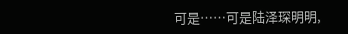可是……可是陆泽琛明明,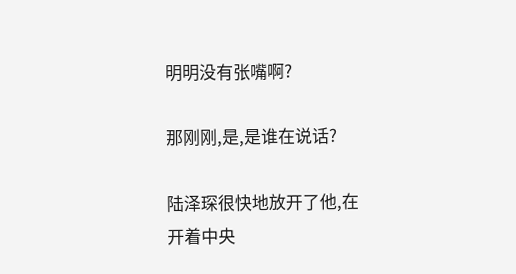明明没有张嘴啊?

那刚刚,是,是谁在说话?

陆泽琛很快地放开了他,在开着中央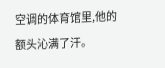空调的体育馆里,他的额头沁满了汗。